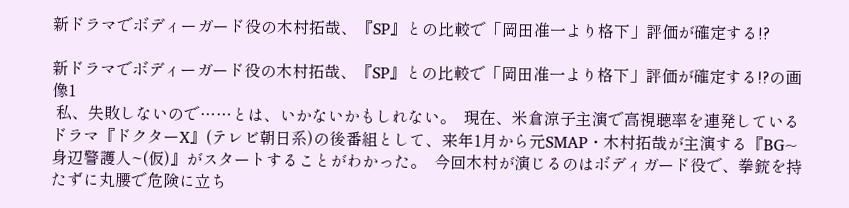新ドラマでボディーガード役の木村拓哉、『SP』との比較で「岡田准一より格下」評価が確定する!?

新ドラマでボディーガード役の木村拓哉、『SP』との比較で「岡田准一より格下」評価が確定する!?の画像1
 私、失敗しないので……とは、いかないかもしれない。  現在、米倉涼子主演で高視聴率を連発しているドラマ『ドクターX』(テレビ朝日系)の後番組として、来年1月から元SMAP・木村拓哉が主演する『BG~身辺警護人~(仮)』がスタートすることがわかった。  今回木村が演じるのはボディガード役で、拳銃を持たずに丸腰で危険に立ち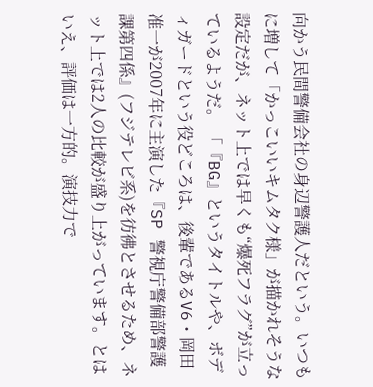向かう民間警備会社の身辺警護人だという。いつもに増して「かっこいいキムタク様」が描かれそうな設定だが、ネット上では早くも“爆死フラグ”が立っているようだ。 「『BG』というタイトルや、ボディガードという役どころは、後輩であるV6・岡田准一が2007年に主演した『SP 警視庁警備部警護課第四係』(フジテレビ系)を彷彿とさせるため、ネット上では2人の比較が盛り上がっています。とはいえ、評価は一方的。演技力で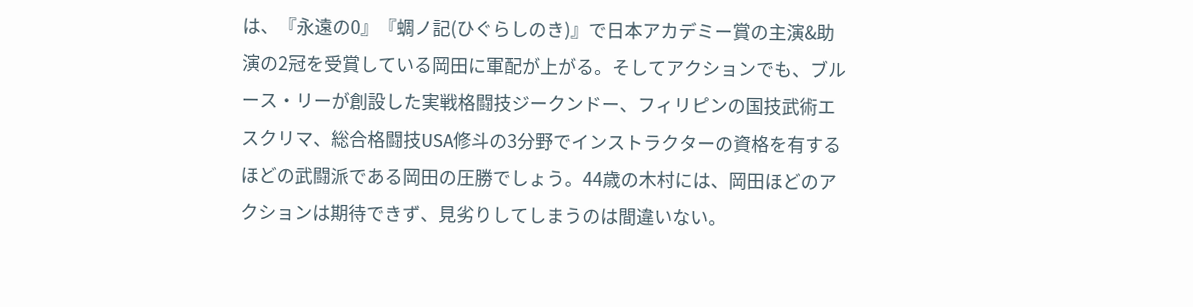は、『永遠の0』『蜩ノ記(ひぐらしのき)』で日本アカデミー賞の主演&助演の2冠を受賞している岡田に軍配が上がる。そしてアクションでも、ブルース・リーが創設した実戦格闘技ジークンドー、フィリピンの国技武術エスクリマ、総合格闘技USA修斗の3分野でインストラクターの資格を有するほどの武闘派である岡田の圧勝でしょう。44歳の木村には、岡田ほどのアクションは期待できず、見劣りしてしまうのは間違いない。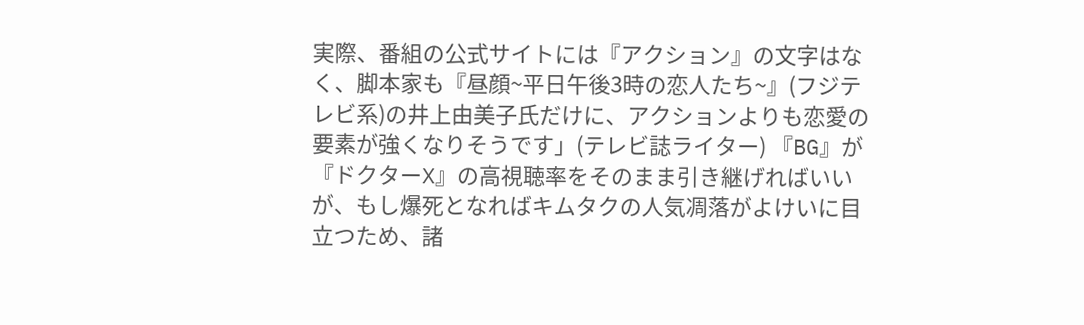実際、番組の公式サイトには『アクション』の文字はなく、脚本家も『昼顔~平日午後3時の恋人たち~』(フジテレビ系)の井上由美子氏だけに、アクションよりも恋愛の要素が強くなりそうです」(テレビ誌ライター) 『BG』が『ドクターX』の高視聴率をそのまま引き継げればいいが、もし爆死となればキムタクの人気凋落がよけいに目立つため、諸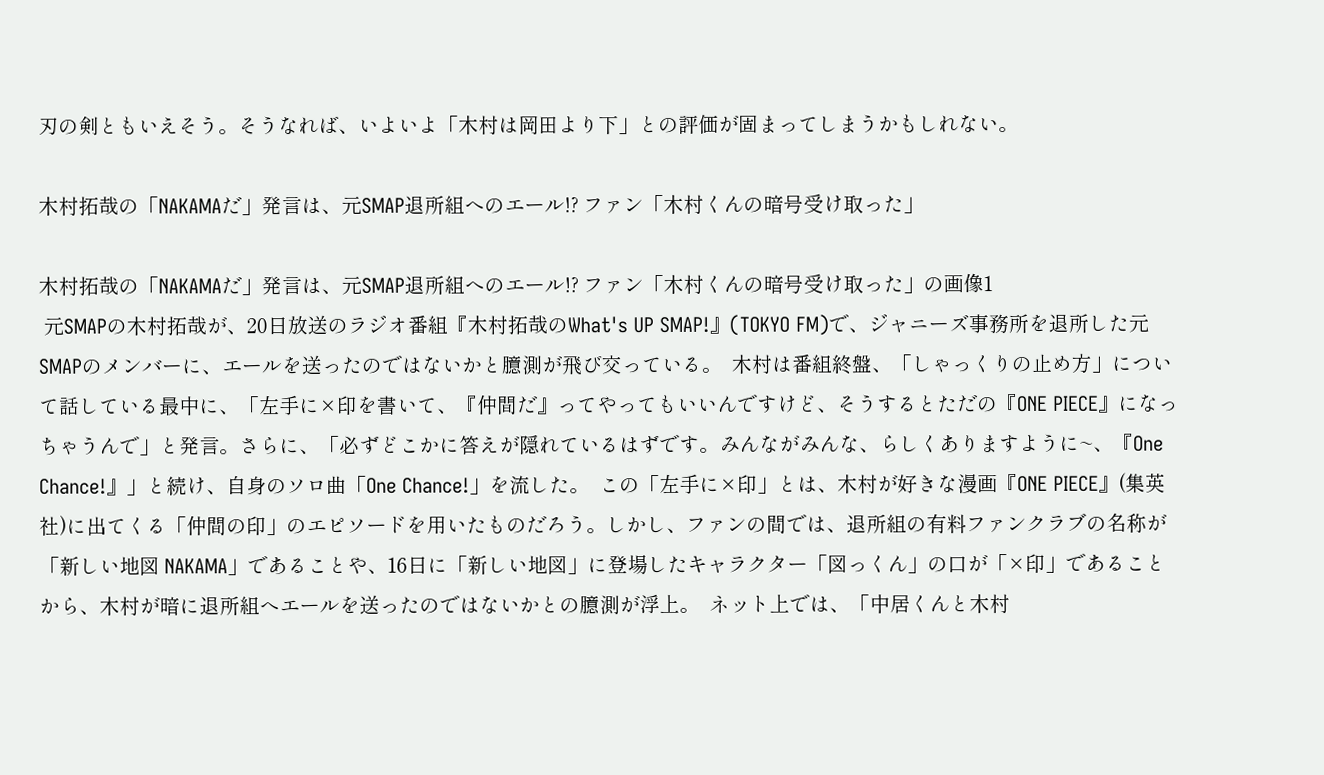刃の剣ともいえそう。そうなれば、いよいよ「木村は岡田より下」との評価が固まってしまうかもしれない。

木村拓哉の「NAKAMAだ」発言は、元SMAP退所組へのエール!? ファン「木村くんの暗号受け取った」

木村拓哉の「NAKAMAだ」発言は、元SMAP退所組へのエール!? ファン「木村くんの暗号受け取った」の画像1
 元SMAPの木村拓哉が、20日放送のラジオ番組『木村拓哉のWhat's UP SMAP!』(TOKYO FM)で、ジャニーズ事務所を退所した元SMAPのメンバーに、エールを送ったのではないかと臆測が飛び交っている。  木村は番組終盤、「しゃっくりの止め方」について話している最中に、「左手に×印を書いて、『仲間だ』ってやってもいいんですけど、そうするとただの『ONE PIECE』になっちゃうんで」と発言。さらに、「必ずどこかに答えが隠れているはずです。みんながみんな、らしくありますように~、『One Chance!』」と続け、自身のソロ曲「One Chance!」を流した。  この「左手に×印」とは、木村が好きな漫画『ONE PIECE』(集英社)に出てくる「仲間の印」のエピソードを用いたものだろう。しかし、ファンの間では、退所組の有料ファンクラブの名称が「新しい地図 NAKAMA」であることや、16日に「新しい地図」に登場したキャラクター「図っくん」の口が「×印」であることから、木村が暗に退所組へエールを送ったのではないかとの臆測が浮上。  ネット上では、「中居くんと木村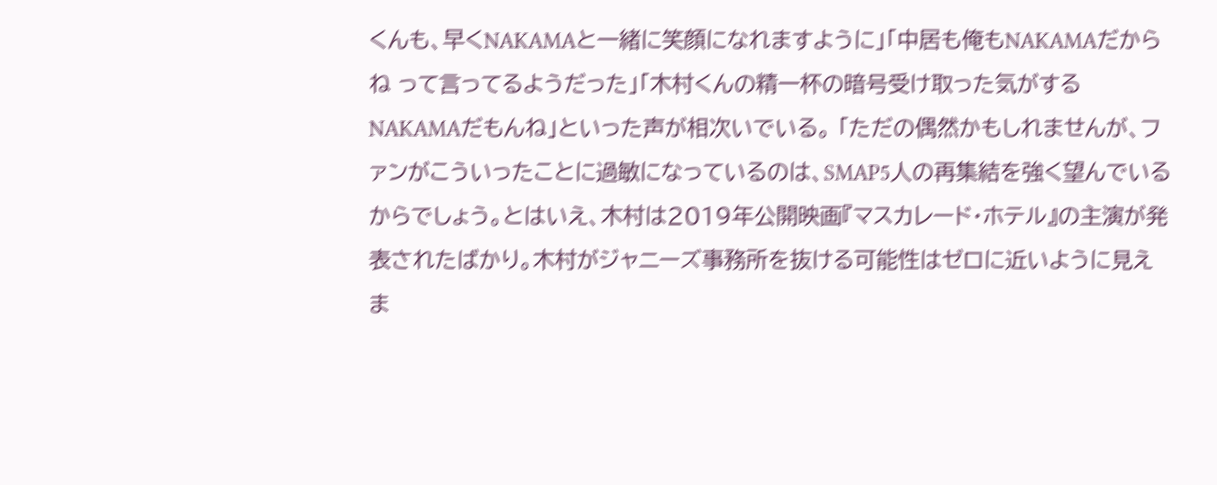くんも、早くNAKAMAと一緒に笑顔になれますように」「中居も俺もNAKAMAだからね って言ってるようだった」「木村くんの精一杯の暗号受け取った気がする NAKAMAだもんね」といった声が相次いでいる。 「ただの偶然かもしれませんが、ファンがこういったことに過敏になっているのは、SMAP5人の再集結を強く望んでいるからでしょう。とはいえ、木村は2019年公開映画『マスカレード・ホテル』の主演が発表されたばかり。木村がジャニーズ事務所を抜ける可能性はゼロに近いように見えま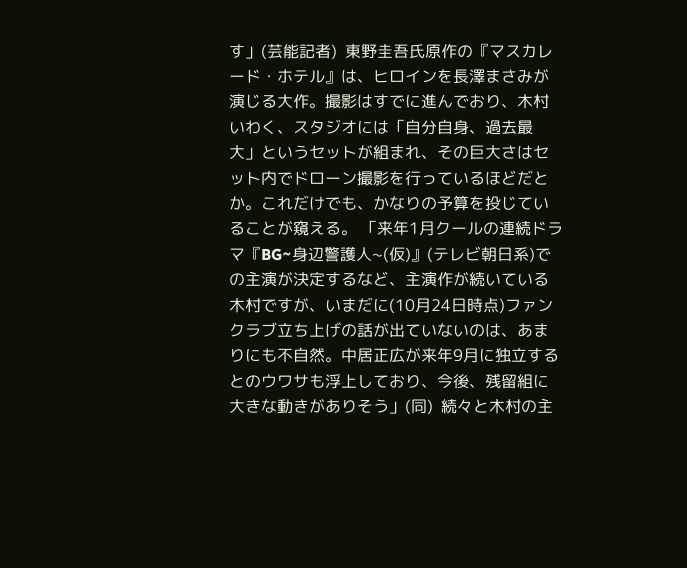す」(芸能記者)  東野圭吾氏原作の『マスカレード・ホテル』は、ヒロインを長澤まさみが演じる大作。撮影はすでに進んでおり、木村いわく、スタジオには「自分自身、過去最大」というセットが組まれ、その巨大さはセット内でドローン撮影を行っているほどだとか。これだけでも、かなりの予算を投じていることが窺える。 「来年1月クールの連続ドラマ『BG~身辺警護人~(仮)』(テレビ朝日系)での主演が決定するなど、主演作が続いている木村ですが、いまだに(10月24日時点)ファンクラブ立ち上げの話が出ていないのは、あまりにも不自然。中居正広が来年9月に独立するとのウワサも浮上しており、今後、残留組に大きな動きがありそう」(同)  続々と木村の主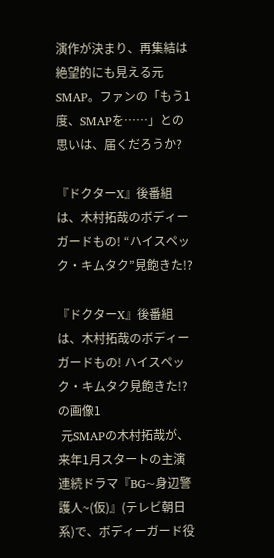演作が決まり、再集結は絶望的にも見える元SMAP。ファンの「もう1度、SMAPを……」との思いは、届くだろうか?

『ドクターX』後番組は、木村拓哉のボディーガードもの! “ハイスペック・キムタク”見飽きた!?

『ドクターX』後番組は、木村拓哉のボディーガードもの! ハイスペック・キムタク見飽きた!?の画像1
 元SMAPの木村拓哉が、来年1月スタートの主演連続ドラマ『BG~身辺警護人~(仮)』(テレビ朝日系)で、ボディーガード役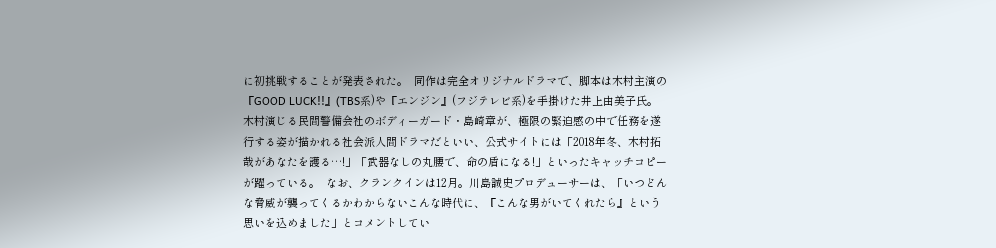に初挑戦することが発表された。  同作は完全オリジナルドラマで、脚本は木村主演の『GOOD LUCK!!』(TBS系)や『エンジン』(フジテレビ系)を手掛けた井上由美子氏。木村演じる民間警備会社のボディーガード・島崎章が、極限の緊迫感の中で任務を遂行する姿が描かれる社会派人間ドラマだといい、公式サイトには「2018年冬、木村拓哉があなたを護る…!」「武器なしの丸腰で、命の盾になる!」といったキャッチコピーが躍っている。  なお、クランクインは12月。川島誠史プロデューサーは、「いつどんな脅威が襲ってくるかわからないこんな時代に、『こんな男がいてくれたら』という思いを込めました」とコメントしてい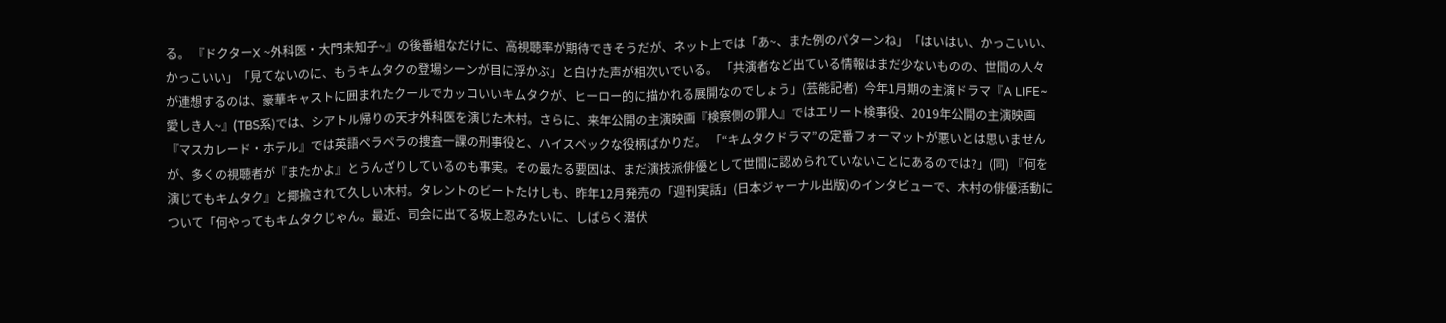る。 『ドクターX ~外科医・大門未知子~』の後番組なだけに、高視聴率が期待できそうだが、ネット上では「あ~、また例のパターンね」「はいはい、かっこいい、かっこいい」「見てないのに、もうキムタクの登場シーンが目に浮かぶ」と白けた声が相次いでいる。 「共演者など出ている情報はまだ少ないものの、世間の人々が連想するのは、豪華キャストに囲まれたクールでカッコいいキムタクが、ヒーロー的に描かれる展開なのでしょう」(芸能記者)  今年1月期の主演ドラマ『A LIFE~愛しき人~』(TBS系)では、シアトル帰りの天才外科医を演じた木村。さらに、来年公開の主演映画『検察側の罪人』ではエリート検事役、2019年公開の主演映画『マスカレード・ホテル』では英語ペラペラの捜査一課の刑事役と、ハイスペックな役柄ばかりだ。 「“キムタクドラマ”の定番フォーマットが悪いとは思いませんが、多くの視聴者が『またかよ』とうんざりしているのも事実。その最たる要因は、まだ演技派俳優として世間に認められていないことにあるのでは?」(同) 『何を演じてもキムタク』と揶揄されて久しい木村。タレントのビートたけしも、昨年12月発売の「週刊実話」(日本ジャーナル出版)のインタビューで、木村の俳優活動について「何やってもキムタクじゃん。最近、司会に出てる坂上忍みたいに、しばらく潜伏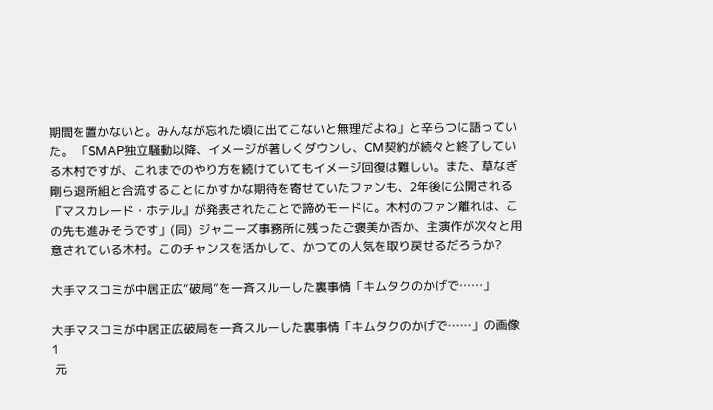期間を置かないと。みんなが忘れた頃に出てこないと無理だよね」と辛らつに語っていた。 「SMAP独立騒動以降、イメージが著しくダウンし、CM契約が続々と終了している木村ですが、これまでのやり方を続けていてもイメージ回復は難しい。また、草なぎ剛ら退所組と合流することにかすかな期待を寄せていたファンも、2年後に公開される『マスカレード・ホテル』が発表されたことで諦めモードに。木村のファン離れは、この先も進みそうです」(同)  ジャニーズ事務所に残ったご褒美か否か、主演作が次々と用意されている木村。このチャンスを活かして、かつての人気を取り戻せるだろうか?

大手マスコミが中居正広“破局”を一斉スルーした裏事情「キムタクのかげで……」

大手マスコミが中居正広破局を一斉スルーした裏事情「キムタクのかげで……」の画像1
 元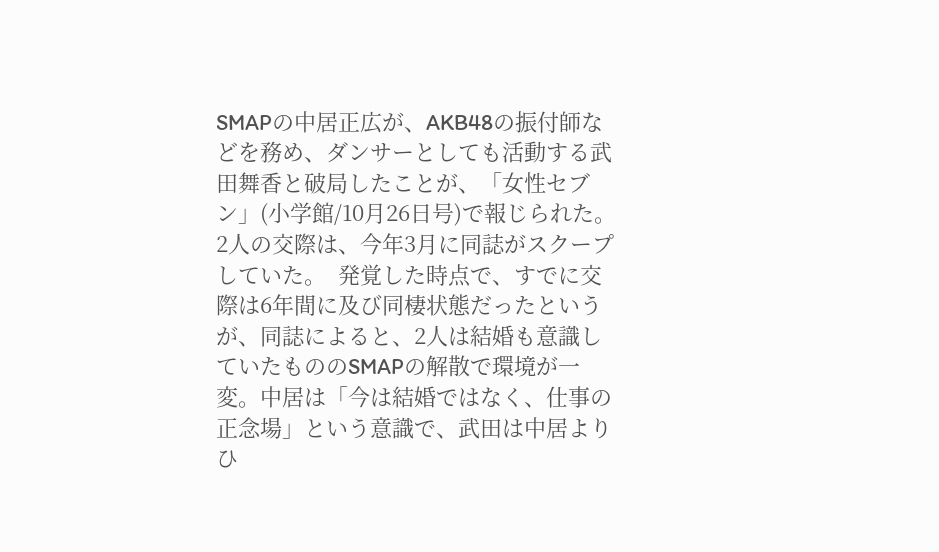SMAPの中居正広が、AKB48の振付師などを務め、ダンサーとしても活動する武田舞香と破局したことが、「女性セブン」(小学館/10月26日号)で報じられた。2人の交際は、今年3月に同誌がスクープしていた。  発覚した時点で、すでに交際は6年間に及び同棲状態だったというが、同誌によると、2人は結婚も意識していたもののSMAPの解散で環境が一変。中居は「今は結婚ではなく、仕事の正念場」という意識で、武田は中居よりひ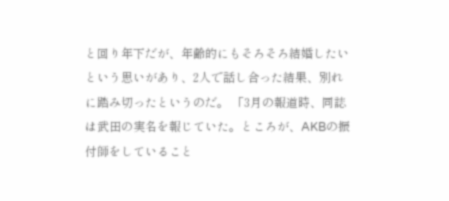と回り年下だが、年齢的にもそろそろ結婚したいという思いがあり、2人で話し合った結果、別れに踏み切ったというのだ。 「3月の報道時、同誌は武田の実名を報じていた。ところが、AKBの振付師をしていること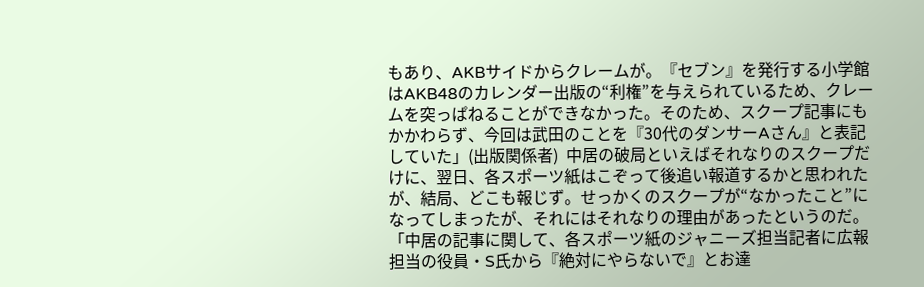もあり、AKBサイドからクレームが。『セブン』を発行する小学館はAKB48のカレンダー出版の“利権”を与えられているため、クレームを突っぱねることができなかった。そのため、スクープ記事にもかかわらず、今回は武田のことを『30代のダンサーAさん』と表記していた」(出版関係者)  中居の破局といえばそれなりのスクープだけに、翌日、各スポーツ紙はこぞって後追い報道するかと思われたが、結局、どこも報じず。せっかくのスクープが“なかったこと”になってしまったが、それにはそれなりの理由があったというのだ。 「中居の記事に関して、各スポーツ紙のジャニーズ担当記者に広報担当の役員・S氏から『絶対にやらないで』とお達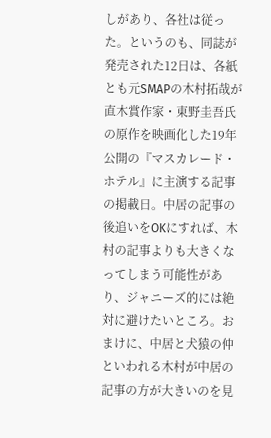しがあり、各社は従った。というのも、同誌が発売された12日は、各紙とも元SMAPの木村拓哉が直木賞作家・東野圭吾氏の原作を映画化した19年公開の『マスカレード・ホテル』に主演する記事の掲載日。中居の記事の後追いをOKにすれば、木村の記事よりも大きくなってしまう可能性があり、ジャニーズ的には絶対に避けたいところ。おまけに、中居と犬猿の仲といわれる木村が中居の記事の方が大きいのを見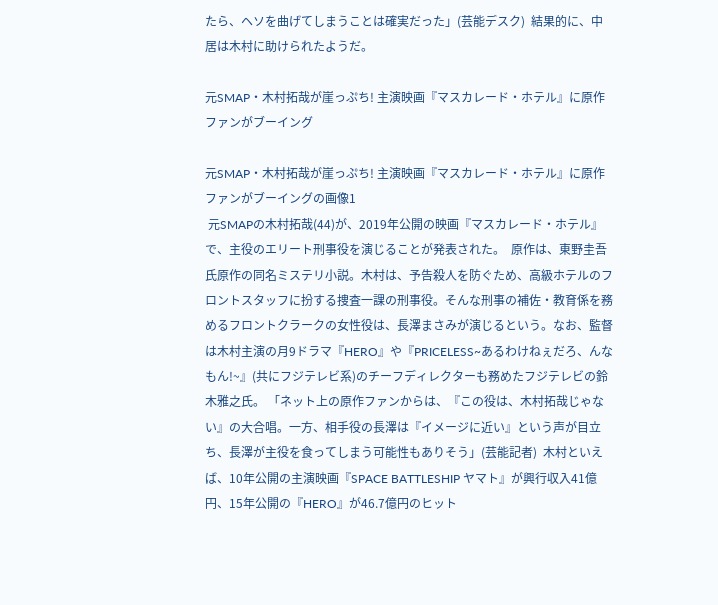たら、ヘソを曲げてしまうことは確実だった」(芸能デスク)  結果的に、中居は木村に助けられたようだ。

元SMAP・木村拓哉が崖っぷち! 主演映画『マスカレード・ホテル』に原作ファンがブーイング

元SMAP・木村拓哉が崖っぷち! 主演映画『マスカレード・ホテル』に原作ファンがブーイングの画像1
 元SMAPの木村拓哉(44)が、2019年公開の映画『マスカレード・ホテル』で、主役のエリート刑事役を演じることが発表された。  原作は、東野圭吾氏原作の同名ミステリ小説。木村は、予告殺人を防ぐため、高級ホテルのフロントスタッフに扮する捜査一課の刑事役。そんな刑事の補佐・教育係を務めるフロントクラークの女性役は、長澤まさみが演じるという。なお、監督は木村主演の月9ドラマ『HERO』や『PRICELESS~あるわけねぇだろ、んなもん!~』(共にフジテレビ系)のチーフディレクターも務めたフジテレビの鈴木雅之氏。 「ネット上の原作ファンからは、『この役は、木村拓哉じゃない』の大合唱。一方、相手役の長澤は『イメージに近い』という声が目立ち、長澤が主役を食ってしまう可能性もありそう」(芸能記者)  木村といえば、10年公開の主演映画『SPACE BATTLESHIP ヤマト』が興行収入41億円、15年公開の『HERO』が46.7億円のヒット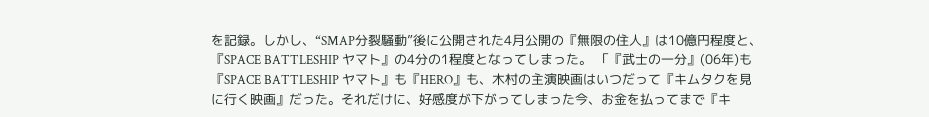を記録。しかし、“SMAP分裂騒動”後に公開された4月公開の『無限の住人』は10億円程度と、『SPACE BATTLESHIP ヤマト』の4分の1程度となってしまった。 「『武士の一分』(06年)も『SPACE BATTLESHIP ヤマト』も『HERO』も、木村の主演映画はいつだって『キムタクを見に行く映画』だった。それだけに、好感度が下がってしまった今、お金を払ってまで『キ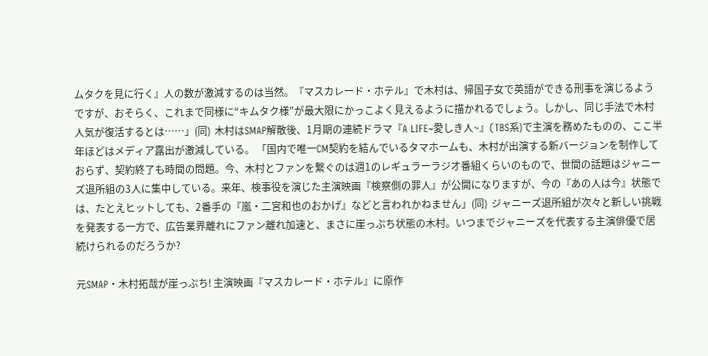ムタクを見に行く』人の数が激減するのは当然。『マスカレード・ホテル』で木村は、帰国子女で英語ができる刑事を演じるようですが、おそらく、これまで同様に“キムタク様”が最大限にかっこよく見えるように描かれるでしょう。しかし、同じ手法で木村人気が復活するとは……」(同)  木村はSMAP解散後、1月期の連続ドラマ『A LIFE~愛しき人~』(TBS系)で主演を務めたものの、ここ半年ほどはメディア露出が激減している。 「国内で唯一CM契約を結んでいるタマホームも、木村が出演する新バージョンを制作しておらず、契約終了も時間の問題。今、木村とファンを繋ぐのは週1のレギュラーラジオ番組くらいのもので、世間の話題はジャニーズ退所組の3人に集中している。来年、検事役を演じた主演映画『検察側の罪人』が公開になりますが、今の『あの人は今』状態では、たとえヒットしても、2番手の『嵐・二宮和也のおかげ』などと言われかねません」(同)  ジャニーズ退所組が次々と新しい挑戦を発表する一方で、広告業界離れにファン離れ加速と、まさに崖っぷち状態の木村。いつまでジャニーズを代表する主演俳優で居続けられるのだろうか?

元SMAP・木村拓哉が崖っぷち! 主演映画『マスカレード・ホテル』に原作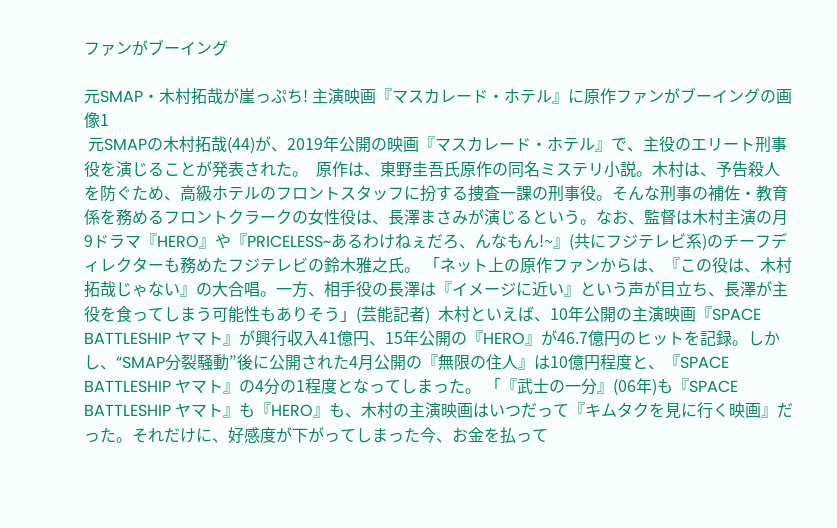ファンがブーイング

元SMAP・木村拓哉が崖っぷち! 主演映画『マスカレード・ホテル』に原作ファンがブーイングの画像1
 元SMAPの木村拓哉(44)が、2019年公開の映画『マスカレード・ホテル』で、主役のエリート刑事役を演じることが発表された。  原作は、東野圭吾氏原作の同名ミステリ小説。木村は、予告殺人を防ぐため、高級ホテルのフロントスタッフに扮する捜査一課の刑事役。そんな刑事の補佐・教育係を務めるフロントクラークの女性役は、長澤まさみが演じるという。なお、監督は木村主演の月9ドラマ『HERO』や『PRICELESS~あるわけねぇだろ、んなもん!~』(共にフジテレビ系)のチーフディレクターも務めたフジテレビの鈴木雅之氏。 「ネット上の原作ファンからは、『この役は、木村拓哉じゃない』の大合唱。一方、相手役の長澤は『イメージに近い』という声が目立ち、長澤が主役を食ってしまう可能性もありそう」(芸能記者)  木村といえば、10年公開の主演映画『SPACE BATTLESHIP ヤマト』が興行収入41億円、15年公開の『HERO』が46.7億円のヒットを記録。しかし、“SMAP分裂騒動”後に公開された4月公開の『無限の住人』は10億円程度と、『SPACE BATTLESHIP ヤマト』の4分の1程度となってしまった。 「『武士の一分』(06年)も『SPACE BATTLESHIP ヤマト』も『HERO』も、木村の主演映画はいつだって『キムタクを見に行く映画』だった。それだけに、好感度が下がってしまった今、お金を払って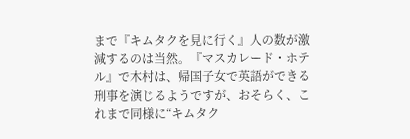まで『キムタクを見に行く』人の数が激減するのは当然。『マスカレード・ホテル』で木村は、帰国子女で英語ができる刑事を演じるようですが、おそらく、これまで同様に“キムタク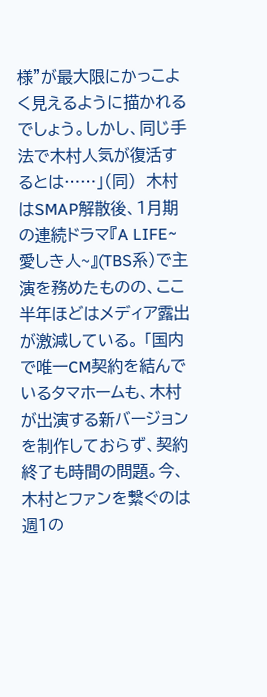様”が最大限にかっこよく見えるように描かれるでしょう。しかし、同じ手法で木村人気が復活するとは……」(同)  木村はSMAP解散後、1月期の連続ドラマ『A LIFE~愛しき人~』(TBS系)で主演を務めたものの、ここ半年ほどはメディア露出が激減している。 「国内で唯一CM契約を結んでいるタマホームも、木村が出演する新バージョンを制作しておらず、契約終了も時間の問題。今、木村とファンを繋ぐのは週1の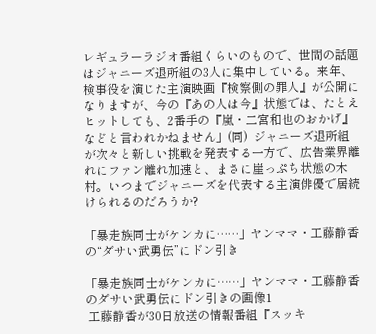レギュラーラジオ番組くらいのもので、世間の話題はジャニーズ退所組の3人に集中している。来年、検事役を演じた主演映画『検察側の罪人』が公開になりますが、今の『あの人は今』状態では、たとえヒットしても、2番手の『嵐・二宮和也のおかげ』などと言われかねません」(同)  ジャニーズ退所組が次々と新しい挑戦を発表する一方で、広告業界離れにファン離れ加速と、まさに崖っぷち状態の木村。いつまでジャニーズを代表する主演俳優で居続けられるのだろうか?

「暴走族同士がケンカに……」ヤンママ・工藤静香の“ダサい武勇伝”にドン引き

「暴走族同士がケンカに……」ヤンママ・工藤静香のダサい武勇伝にドン引きの画像1
 工藤静香が30日放送の情報番組『スッキ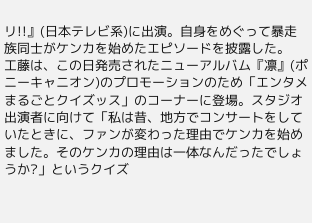リ!!』(日本テレビ系)に出演。自身をめぐって暴走族同士がケンカを始めたエピソードを披露した。  工藤は、この日発売されたニューアルバム『凛』(ポニーキャニオン)のプロモーションのため「エンタメまるごとクイズッス」のコーナーに登場。スタジオ出演者に向けて「私は昔、地方でコンサートをしていたときに、ファンが変わった理由でケンカを始めました。そのケンカの理由は一体なんだったでしょうか?」というクイズ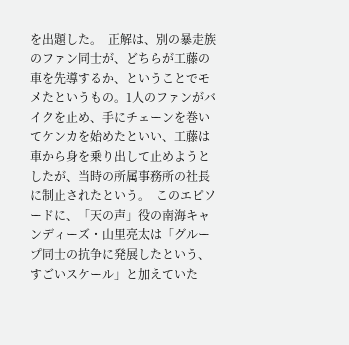を出題した。  正解は、別の暴走族のファン同士が、どちらが工藤の車を先導するか、ということでモメたというもの。1人のファンがバイクを止め、手にチェーンを巻いてケンカを始めたといい、工藤は車から身を乗り出して止めようとしたが、当時の所属事務所の社長に制止されたという。  このエピソードに、「天の声」役の南海キャンディーズ・山里亮太は「グループ同士の抗争に発展したという、すごいスケール」と加えていた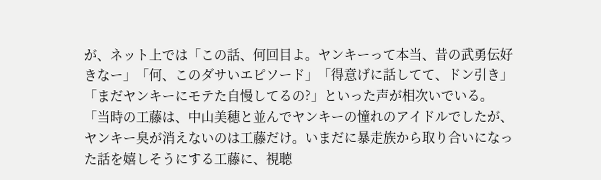が、ネット上では「この話、何回目よ。ヤンキーって本当、昔の武勇伝好きなー」「何、このダサいエピソード」「得意げに話してて、ドン引き」「まだヤンキーにモテた自慢してるの?」といった声が相次いでいる。 「当時の工藤は、中山美穂と並んでヤンキーの憧れのアイドルでしたが、ヤンキー臭が消えないのは工藤だけ。いまだに暴走族から取り合いになった話を嬉しそうにする工藤に、視聴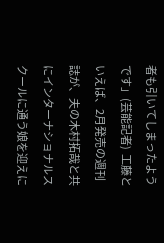者も引いてしまったようです」(芸能記者)  工藤といえば、2月発売の週刊誌が、夫の木村拓哉と共にインターナショナルスクールに通う娘を迎えに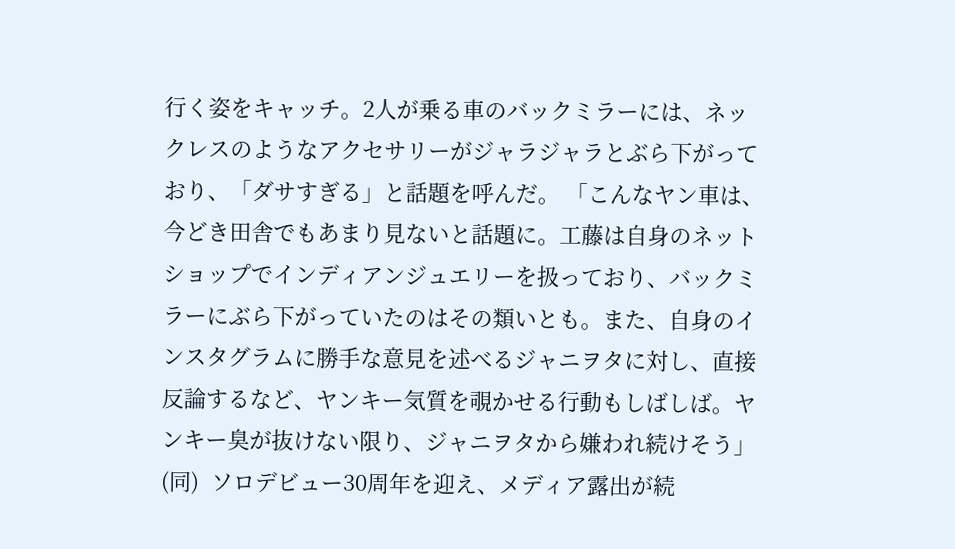行く姿をキャッチ。2人が乗る車のバックミラーには、ネックレスのようなアクセサリーがジャラジャラとぶら下がっており、「ダサすぎる」と話題を呼んだ。 「こんなヤン車は、今どき田舎でもあまり見ないと話題に。工藤は自身のネットショップでインディアンジュエリーを扱っており、バックミラーにぶら下がっていたのはその類いとも。また、自身のインスタグラムに勝手な意見を述べるジャニヲタに対し、直接反論するなど、ヤンキー気質を覗かせる行動もしばしば。ヤンキー臭が抜けない限り、ジャニヲタから嫌われ続けそう」(同)  ソロデビュー30周年を迎え、メディア露出が続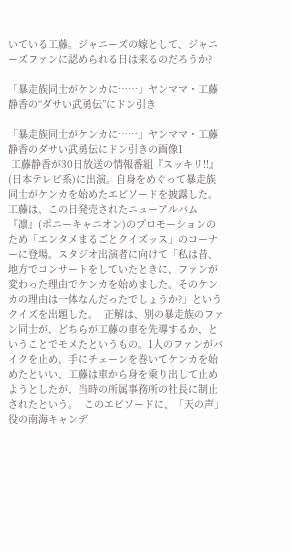いている工藤。ジャニーズの嫁として、ジャニーズファンに認められる日は来るのだろうか?

「暴走族同士がケンカに……」ヤンママ・工藤静香の“ダサい武勇伝”にドン引き

「暴走族同士がケンカに……」ヤンママ・工藤静香のダサい武勇伝にドン引きの画像1
 工藤静香が30日放送の情報番組『スッキリ!!』(日本テレビ系)に出演。自身をめぐって暴走族同士がケンカを始めたエピソードを披露した。  工藤は、この日発売されたニューアルバム『凛』(ポニーキャニオン)のプロモーションのため「エンタメまるごとクイズッス」のコーナーに登場。スタジオ出演者に向けて「私は昔、地方でコンサートをしていたときに、ファンが変わった理由でケンカを始めました。そのケンカの理由は一体なんだったでしょうか?」というクイズを出題した。  正解は、別の暴走族のファン同士が、どちらが工藤の車を先導するか、ということでモメたというもの。1人のファンがバイクを止め、手にチェーンを巻いてケンカを始めたといい、工藤は車から身を乗り出して止めようとしたが、当時の所属事務所の社長に制止されたという。  このエピソードに、「天の声」役の南海キャンデ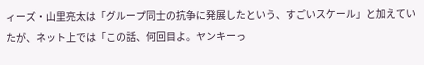ィーズ・山里亮太は「グループ同士の抗争に発展したという、すごいスケール」と加えていたが、ネット上では「この話、何回目よ。ヤンキーっ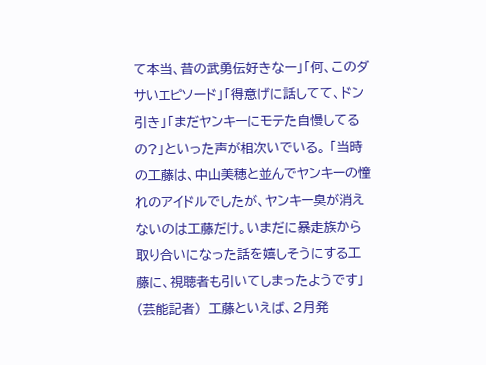て本当、昔の武勇伝好きなー」「何、このダサいエピソード」「得意げに話してて、ドン引き」「まだヤンキーにモテた自慢してるの?」といった声が相次いでいる。 「当時の工藤は、中山美穂と並んでヤンキーの憧れのアイドルでしたが、ヤンキー臭が消えないのは工藤だけ。いまだに暴走族から取り合いになった話を嬉しそうにする工藤に、視聴者も引いてしまったようです」(芸能記者)  工藤といえば、2月発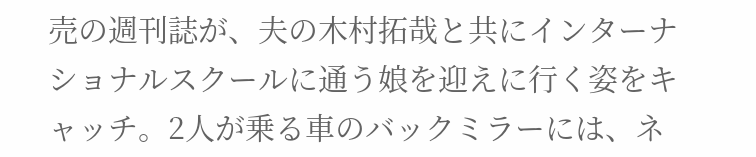売の週刊誌が、夫の木村拓哉と共にインターナショナルスクールに通う娘を迎えに行く姿をキャッチ。2人が乗る車のバックミラーには、ネ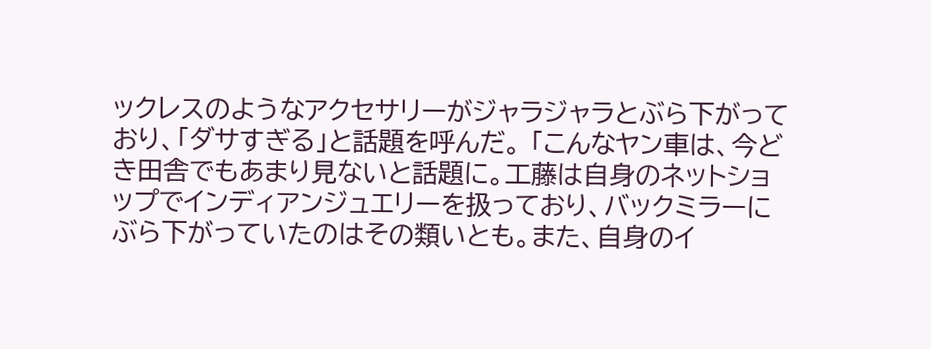ックレスのようなアクセサリーがジャラジャラとぶら下がっており、「ダサすぎる」と話題を呼んだ。 「こんなヤン車は、今どき田舎でもあまり見ないと話題に。工藤は自身のネットショップでインディアンジュエリーを扱っており、バックミラーにぶら下がっていたのはその類いとも。また、自身のイ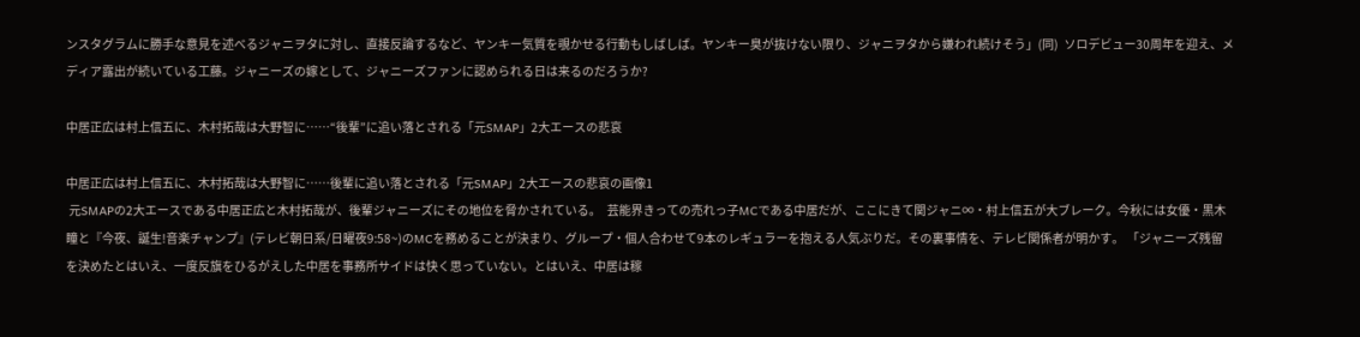ンスタグラムに勝手な意見を述べるジャニヲタに対し、直接反論するなど、ヤンキー気質を覗かせる行動もしばしば。ヤンキー臭が抜けない限り、ジャニヲタから嫌われ続けそう」(同)  ソロデビュー30周年を迎え、メディア露出が続いている工藤。ジャニーズの嫁として、ジャニーズファンに認められる日は来るのだろうか?

中居正広は村上信五に、木村拓哉は大野智に……“後輩”に追い落とされる「元SMAP」2大エースの悲哀

中居正広は村上信五に、木村拓哉は大野智に……後輩に追い落とされる「元SMAP」2大エースの悲哀の画像1
 元SMAPの2大エースである中居正広と木村拓哉が、後輩ジャニーズにその地位を脅かされている。  芸能界きっての売れっ子MCである中居だが、ここにきて関ジャニ∞・村上信五が大ブレーク。今秋には女優・黒木瞳と『今夜、誕生!音楽チャンプ』(テレビ朝日系/日曜夜9:58~)のMCを務めることが決まり、グループ・個人合わせて9本のレギュラーを抱える人気ぶりだ。その裏事情を、テレビ関係者が明かす。 「ジャニーズ残留を決めたとはいえ、一度反旗をひるがえした中居を事務所サイドは快く思っていない。とはいえ、中居は稼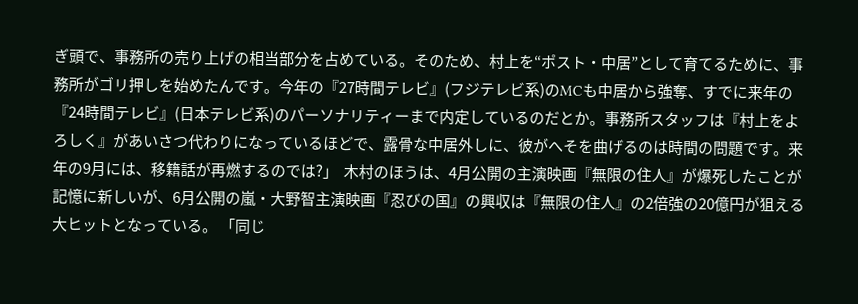ぎ頭で、事務所の売り上げの相当部分を占めている。そのため、村上を“ポスト・中居”として育てるために、事務所がゴリ押しを始めたんです。今年の『27時間テレビ』(フジテレビ系)のMCも中居から強奪、すでに来年の『24時間テレビ』(日本テレビ系)のパーソナリティーまで内定しているのだとか。事務所スタッフは『村上をよろしく』があいさつ代わりになっているほどで、露骨な中居外しに、彼がへそを曲げるのは時間の問題です。来年の9月には、移籍話が再燃するのでは?」  木村のほうは、4月公開の主演映画『無限の住人』が爆死したことが記憶に新しいが、6月公開の嵐・大野智主演映画『忍びの国』の興収は『無限の住人』の2倍強の20億円が狙える大ヒットとなっている。 「同じ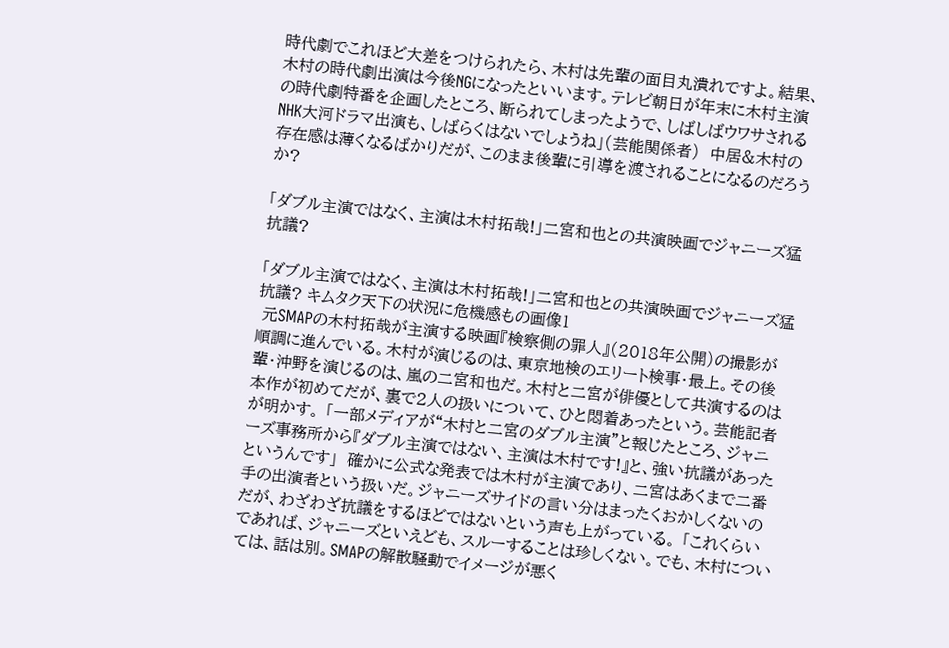時代劇でこれほど大差をつけられたら、木村は先輩の面目丸潰れですよ。結果、木村の時代劇出演は今後NGになったといいます。テレビ朝日が年末に木村主演の時代劇特番を企画したところ、断られてしまったようで、しばしばウワサされるNHK大河ドラマ出演も、しばらくはないでしょうね」(芸能関係者)  中居&木村の存在感は薄くなるばかりだが、このまま後輩に引導を渡されることになるのだろうか?

「ダブル主演ではなく、主演は木村拓哉!」二宮和也との共演映画でジャニーズ猛抗議?

「ダブル主演ではなく、主演は木村拓哉!」二宮和也との共演映画でジャニーズ猛抗議? キムタク天下の状況に危機感もの画像1
 元SMAPの木村拓哉が主演する映画『検察側の罪人』(2018年公開)の撮影が順調に進んでいる。木村が演じるのは、東京地検のエリート検事・最上。その後輩・沖野を演じるのは、嵐の二宮和也だ。木村と二宮が俳優として共演するのは本作が初めてだが、裏で2人の扱いについて、ひと悶着あったという。芸能記者が明かす。 「一部メディアが“木村と二宮のダブル主演”と報じたところ、ジャニーズ事務所から『ダブル主演ではない、主演は木村です!』と、強い抗議があったというんです」  確かに公式な発表では木村が主演であり、二宮はあくまで二番手の出演者という扱いだ。ジャニーズサイドの言い分はまったくおかしくないのだが、わざわざ抗議をするほどではないという声も上がっている。 「これくらいであれば、ジャニーズといえども、スルーすることは珍しくない。でも、木村については、話は別。SMAPの解散騒動でイメージが悪く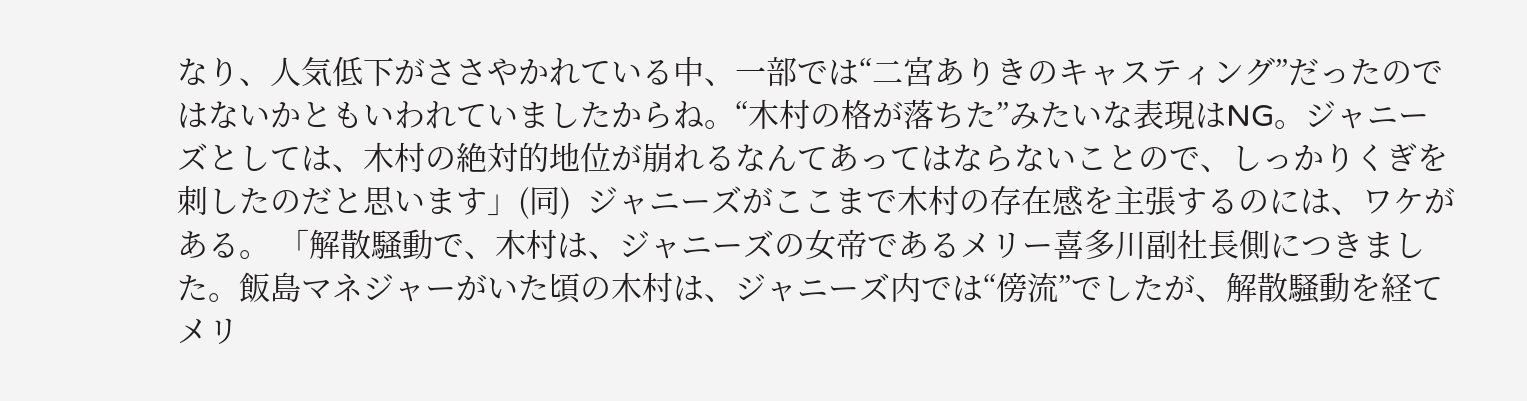なり、人気低下がささやかれている中、一部では“二宮ありきのキャスティング”だったのではないかともいわれていましたからね。“木村の格が落ちた”みたいな表現はNG。ジャニーズとしては、木村の絶対的地位が崩れるなんてあってはならないことので、しっかりくぎを刺したのだと思います」(同)  ジャニーズがここまで木村の存在感を主張するのには、ワケがある。 「解散騒動で、木村は、ジャニーズの女帝であるメリー喜多川副社長側につきました。飯島マネジャーがいた頃の木村は、ジャニーズ内では“傍流”でしたが、解散騒動を経てメリ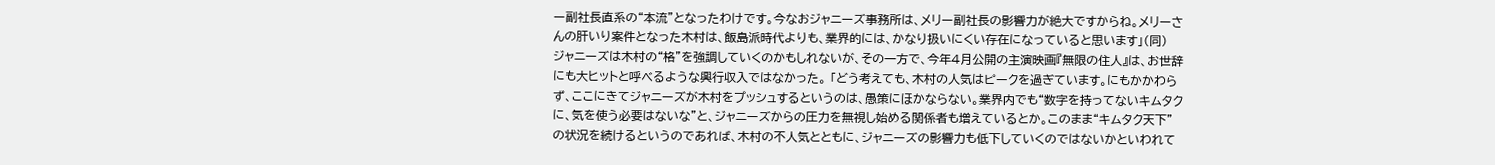ー副社長直系の“本流”となったわけです。今なおジャニーズ事務所は、メリー副社長の影響力が絶大ですからね。メリーさんの肝いり案件となった木村は、飯島派時代よりも、業界的には、かなり扱いにくい存在になっていると思います」(同)  ジャニーズは木村の“格”を強調していくのかもしれないが、その一方で、今年4月公開の主演映画『無限の住人』は、お世辞にも大ヒットと呼べるような興行収入ではなかった。 「どう考えても、木村の人気はピークを過ぎています。にもかかわらず、ここにきてジャニーズが木村をプッシュするというのは、愚策にほかならない。業界内でも“数字を持ってないキムタクに、気を使う必要はないな”と、ジャニーズからの圧力を無視し始める関係者も増えているとか。このまま“キムタク天下”の状況を続けるというのであれば、木村の不人気とともに、ジャニーズの影響力も低下していくのではないかといわれて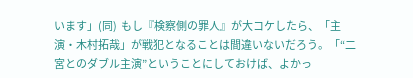います」(同)  もし『検察側の罪人』が大コケしたら、「主演・木村拓哉」が戦犯となることは間違いないだろう。「“二宮とのダブル主演”ということにしておけば、よかっ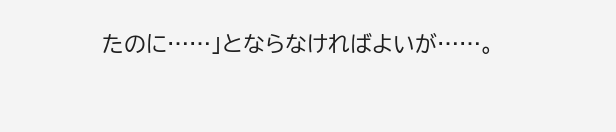たのに……」とならなければよいが……。